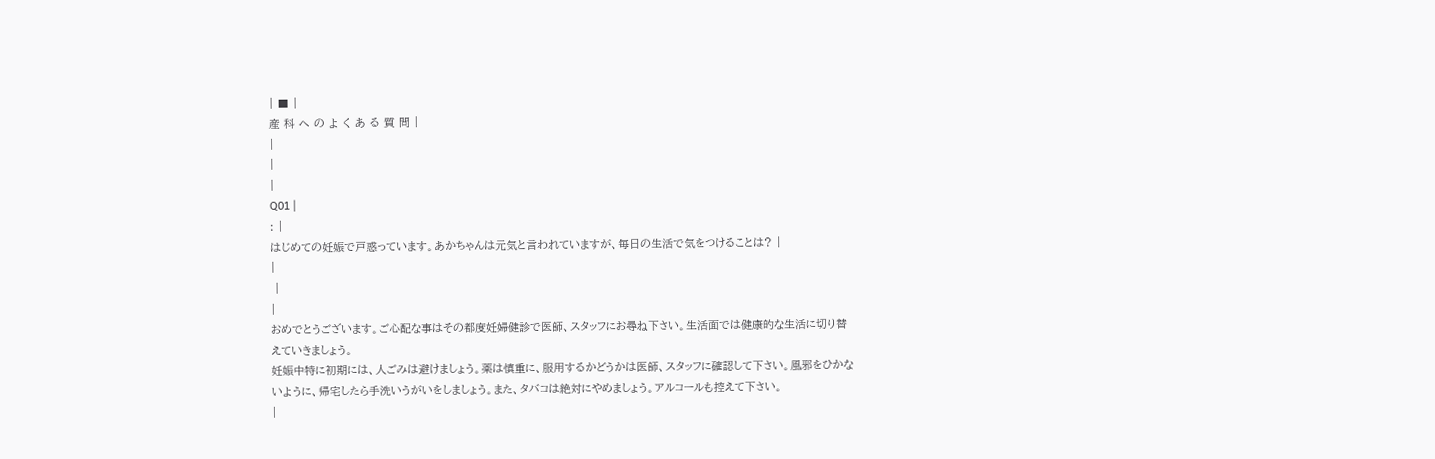| ■ |
産 科 へ の よ く あ る 質 問 |
|
|
|
Q01 |
: |
はじめての妊娠で戸惑っています。あかちゃんは元気と言われていますが、毎日の生活で気をつけることは? |
|
 |
|
おめでとうございます。ご心配な事はその都度妊婦健診で医師、スタッフにお尋ね下さい。生活面では健康的な生活に切り替えていきましょう。
妊娠中特に初期には、人ごみは避けましょう。薬は慎重に、服用するかどうかは医師、スタッフに確認して下さい。風邪をひかないように、帰宅したら手洗いうがいをしましょう。また、タバコは絶対にやめましょう。アルコールも控えて下さい。
|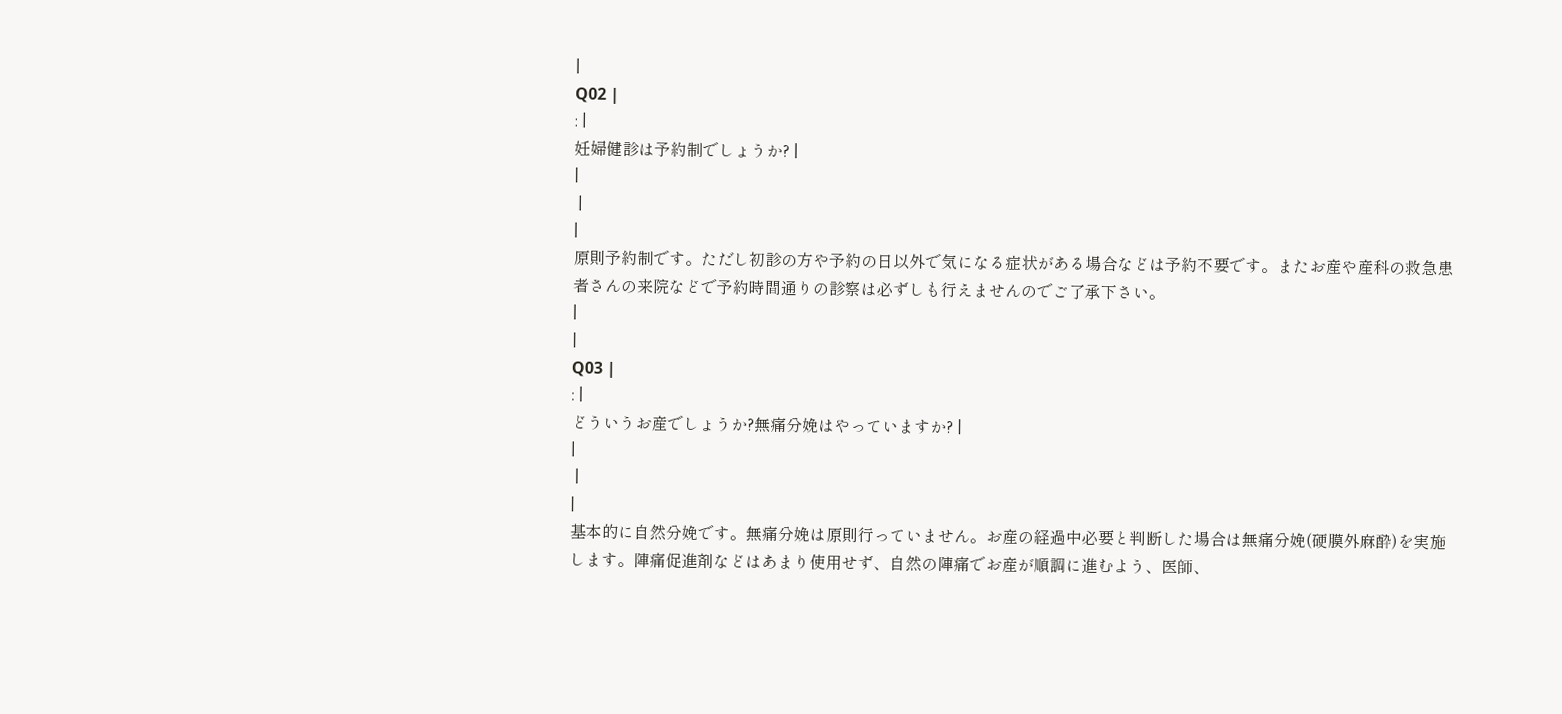|
Q02 |
: |
妊婦健診は予約制でしょうか? |
|
 |
|
原則予約制です。ただし初診の方や予約の日以外で気になる症状がある場合などは予約不要です。またお産や産科の救急患者さんの来院などで予約時間通りの診察は必ずしも行えませんのでご了承下さい。
|
|
Q03 |
: |
どういうお産でしょうか?無痛分娩はやっていますか? |
|
 |
|
基本的に自然分娩です。無痛分娩は原則行っていません。お産の経過中必要と判断した場合は無痛分娩(硬膜外麻酔)を実施します。陣痛促進剤などはあまり使用せず、自然の陣痛でお産が順調に進むよう、医師、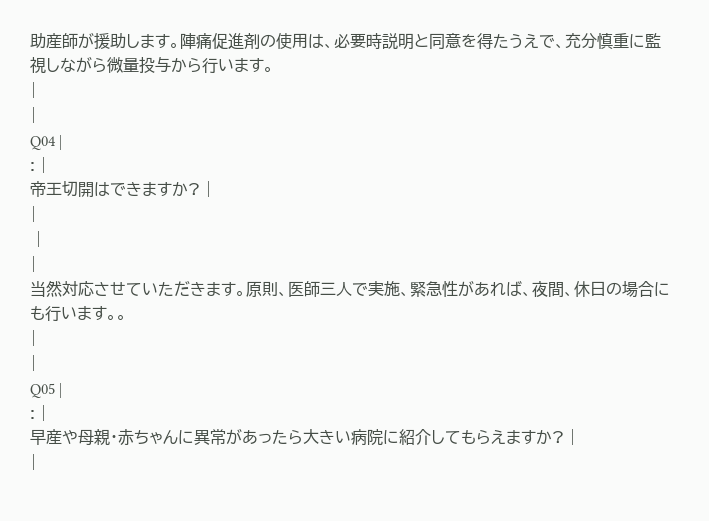助産師が援助します。陣痛促進剤の使用は、必要時説明と同意を得たうえで、充分慎重に監視しながら微量投与から行います。
|
|
Q04 |
: |
帝王切開はできますか? |
|
 |
|
当然対応させていただきます。原則、医師三人で実施、緊急性があれば、夜間、休日の場合にも行います。。
|
|
Q05 |
: |
早産や母親・赤ちゃんに異常があったら大きい病院に紹介してもらえますか? |
|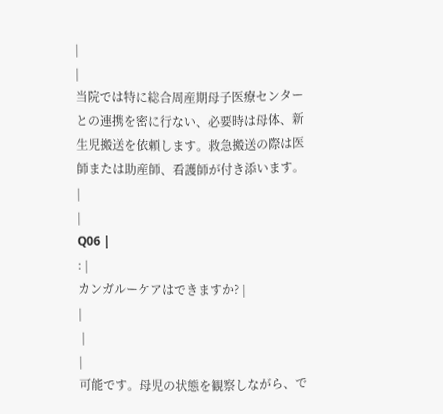|
|
当院では特に総合周産期母子医療センターとの連携を密に行ない、必要時は母体、新生児搬送を依頼します。救急搬送の際は医師または助産師、看護師が付き添います。
|
|
Q06 |
: |
カンガルーケアはできますか? |
|
 |
|
可能です。母児の状態を観察しながら、で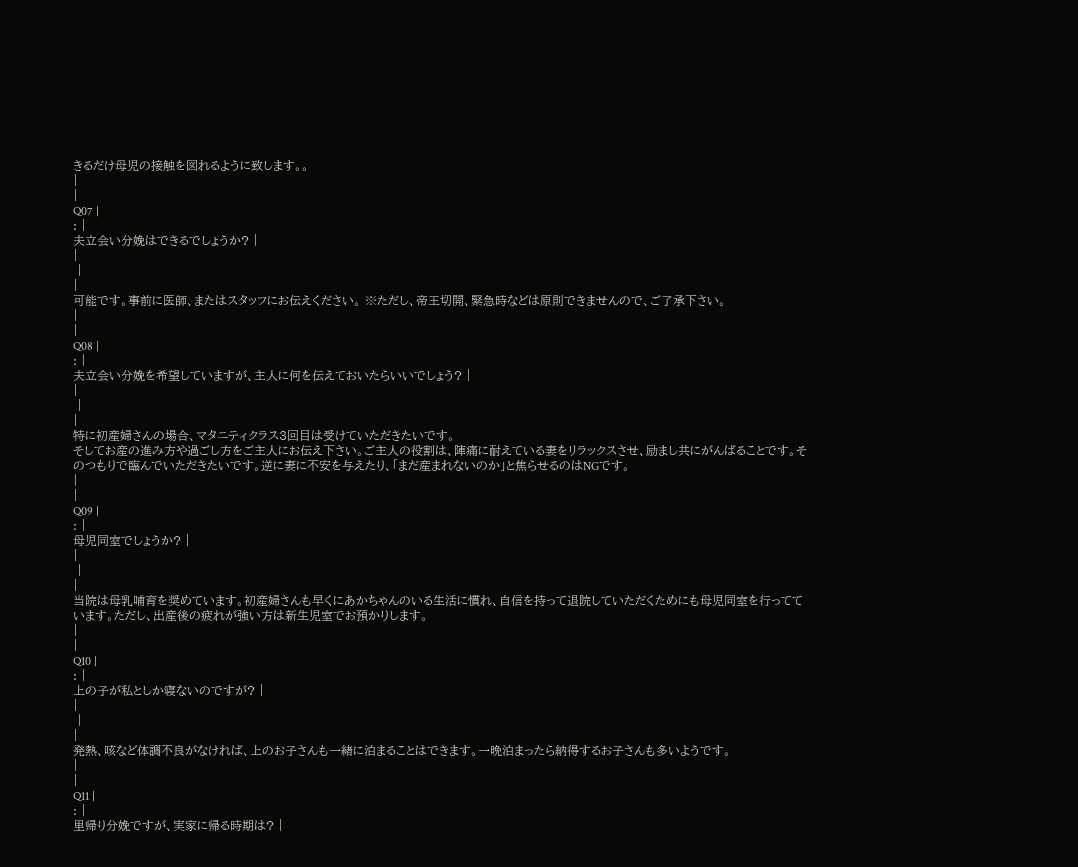きるだけ母児の接触を図れるように致します。。
|
|
Q07 |
: |
夫立会い分娩はできるでしょうか? |
|
 |
|
可能です。事前に医師、またはスタッフにお伝えください。 ※ただし、帝王切開、緊急時などは原則できませんので、ご了承下さい。
|
|
Q08 |
: |
夫立会い分娩を希望していますが、主人に何を伝えておいたらいいでしょう? |
|
 |
|
特に初産婦さんの場合、マタニティクラス3回目は受けていただきたいです。
そしてお産の進み方や過ごし方をご主人にお伝え下さい。ご主人の役割は、陣痛に耐えている妻をリラックスさせ、励まし共にがんばることです。そのつもりで臨んでいただきたいです。逆に妻に不安を与えたり、「まだ産まれないのか」と焦らせるのはNGです。
|
|
Q09 |
: |
母児同室でしょうか? |
|
 |
|
当院は母乳哺育を奨めています。初産婦さんも早くにあかちゃんのいる生活に慣れ、自信を持って退院していただくためにも母児同室を行ってています。ただし、出産後の疲れが強い方は新生児室でお預かりします。
|
|
Q10 |
: |
上の子が私としか寝ないのですが? |
|
 |
|
発熱、咳など体調不良がなければ、上のお子さんも一緒に泊まることはできます。一晩泊まったら納得するお子さんも多いようです。
|
|
Q11 |
: |
里帰り分娩ですが、実家に帰る時期は? |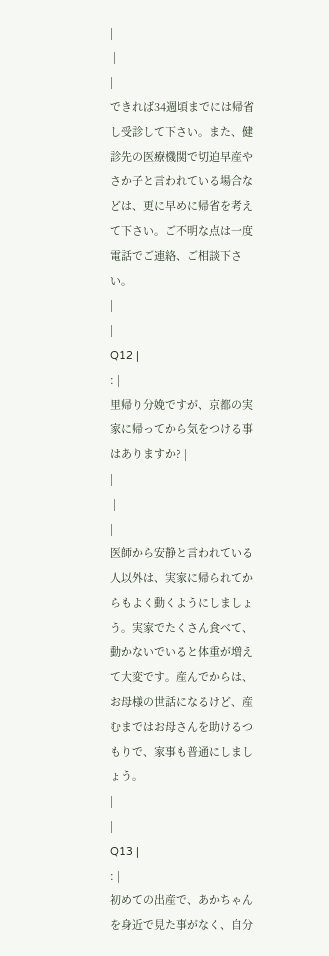|
 |
|
できれば34週頃までには帰省し受診して下さい。また、健診先の医療機関で切迫早産やさか子と言われている場合などは、更に早めに帰省を考えて下さい。ご不明な点は一度電話でご連絡、ご相談下さい。
|
|
Q12 |
: |
里帰り分娩ですが、京都の実家に帰ってから気をつける事はありますか? |
|
 |
|
医師から安静と言われている人以外は、実家に帰られてからもよく動くようにしましょう。実家でたくさん食べて、動かないでいると体重が増えて大変です。産んでからは、お母様の世話になるけど、産むまではお母さんを助けるつもりで、家事も普通にしましょう。
|
|
Q13 |
: |
初めての出産で、あかちゃんを身近で見た事がなく、自分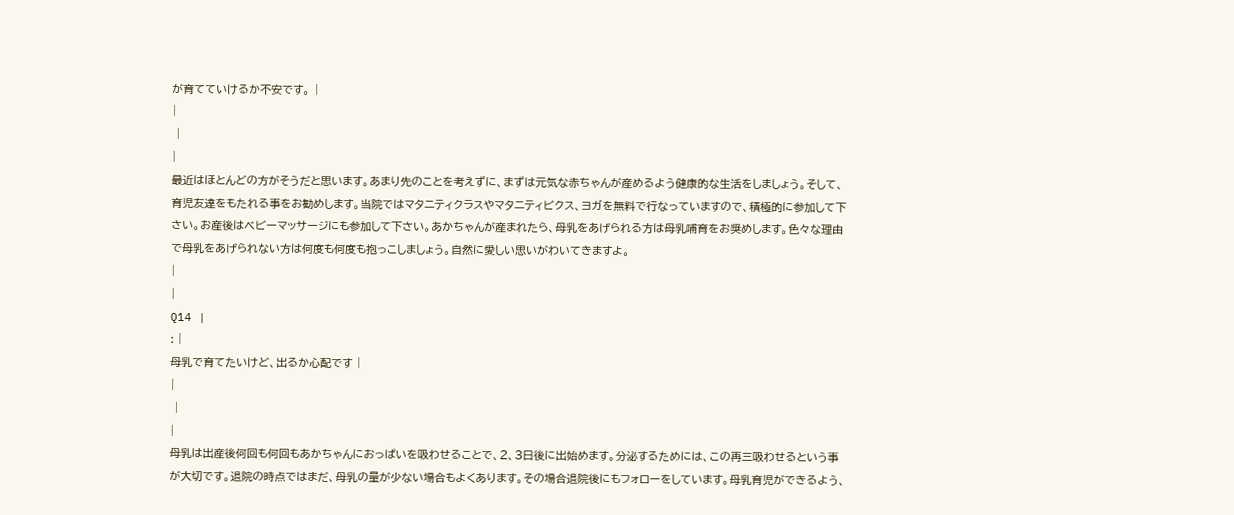が育てていけるか不安です。 |
|
 |
|
最近はほとんどの方がそうだと思います。あまり先のことを考えずに、まずは元気な赤ちゃんが産めるよう健康的な生活をしましょう。そして、育児友達をもたれる事をお勧めします。当院ではマタニティクラスやマタニティビクス、ヨガを無料で行なっていますので、積極的に参加して下さい。お産後はベビーマッサージにも参加して下さい。あかちゃんが産まれたら、母乳をあげられる方は母乳哺育をお奨めします。色々な理由で母乳をあげられない方は何度も何度も抱っこしましょう。自然に愛しい思いがわいてきますよ。
|
|
Q14 |
: |
母乳で育てたいけど、出るか心配です |
|
 |
|
母乳は出産後何回も何回もあかちゃんにおっぱいを吸わせることで、2、3日後に出始めます。分泌するためには、この再三吸わせるという事が大切です。退院の時点ではまだ、母乳の量が少ない場合もよくあります。その場合退院後にもフォローをしています。母乳育児ができるよう、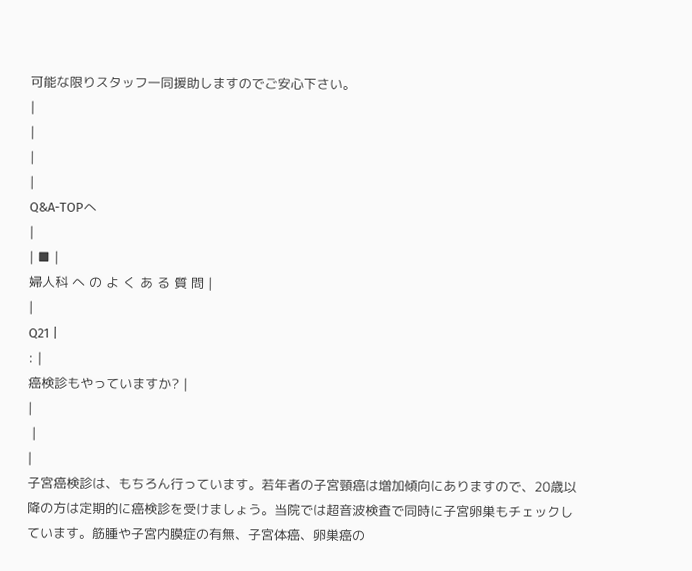可能な限りスタッフ一同援助しますのでご安心下さい。
|
|
|
|
Q&A-TOPへ
|
| ■ |
婦人科 へ の よ く あ る 質 問 |
|
Q21 |
: |
癌検診もやっていますか? |
|
 |
|
子宮癌検診は、もちろん行っています。若年者の子宮頸癌は増加傾向にありますので、20歳以降の方は定期的に癌検診を受けましょう。当院では超音波検査で同時に子宮卵巣もチェックしています。筋腫や子宮内膜症の有無、子宮体癌、卵巣癌の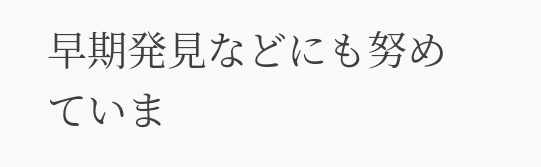早期発見などにも努めていま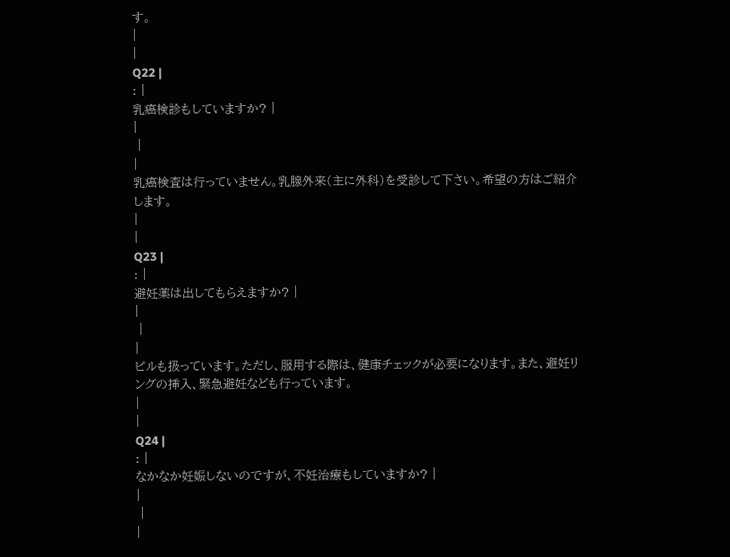す。
|
|
Q22 |
: |
乳癌検診もしていますか? |
|
 |
|
乳癌検査は行っていません。乳腺外来(主に外科)を受診して下さい。希望の方はご紹介します。
|
|
Q23 |
: |
避妊薬は出してもらえますか? |
|
 |
|
ピルも扱っています。ただし、服用する際は、健康チェックが必要になります。また、避妊リングの挿入、緊急避妊なども行っています。
|
|
Q24 |
: |
なかなか妊娠しないのですが、不妊治療もしていますか? |
|
 |
|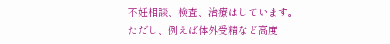不妊相談、検査、治療はしています。ただし、例えば体外受精など高度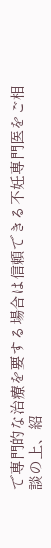で専門的な治療を要する場合は信頼できる不妊専門医をご相談の上、紹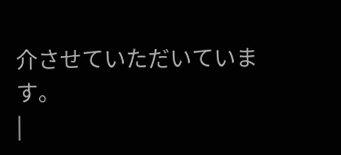介させていただいています。
|